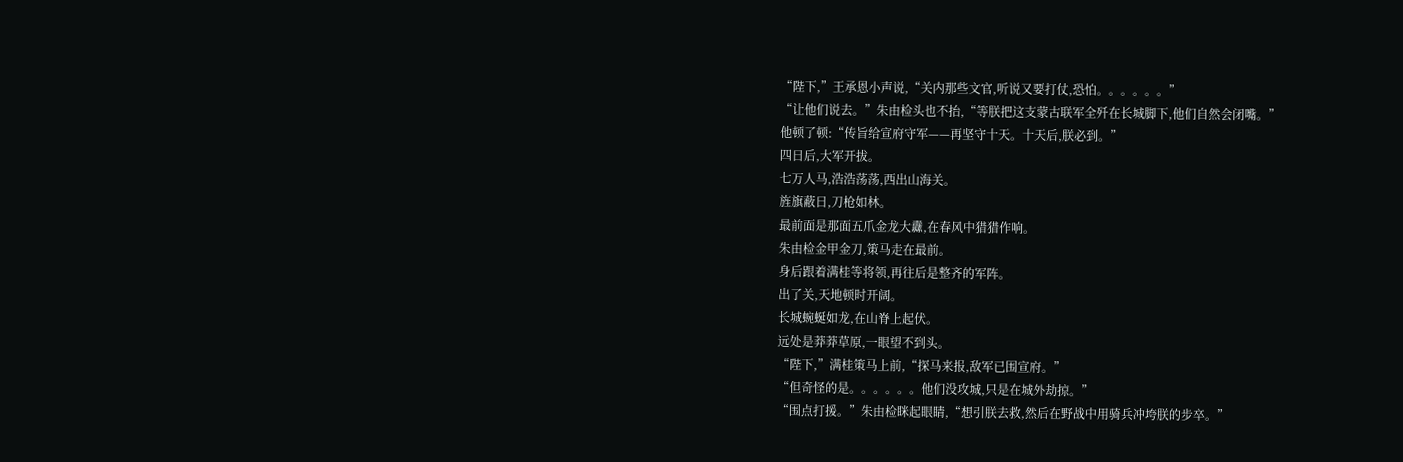“陛下,”王承恩小声说,“关内那些文官,听说又要打仗,恐怕。。。。。。”
“让他们说去。”朱由检头也不抬,“等朕把这支蒙古联军全歼在长城脚下,他们自然会闭嘴。”
他顿了顿:“传旨给宣府守军——再坚守十天。十天后,朕必到。”
四日后,大军开拔。
七万人马,浩浩荡荡,西出山海关。
旌旗蔽日,刀枪如林。
最前面是那面五爪金龙大纛,在春风中猎猎作响。
朱由检金甲金刀,策马走在最前。
身后跟着满桂等将领,再往后是整齐的军阵。
出了关,天地顿时开阔。
长城蜿蜒如龙,在山脊上起伏。
远处是莽莽草原,一眼望不到头。
“陛下,”满桂策马上前,“探马来报,敌军已围宣府。”
“但奇怪的是。。。。。。他们没攻城,只是在城外劫掠。”
“围点打援。”朱由检眯起眼睛,“想引朕去救,然后在野战中用骑兵冲垮朕的步卒。”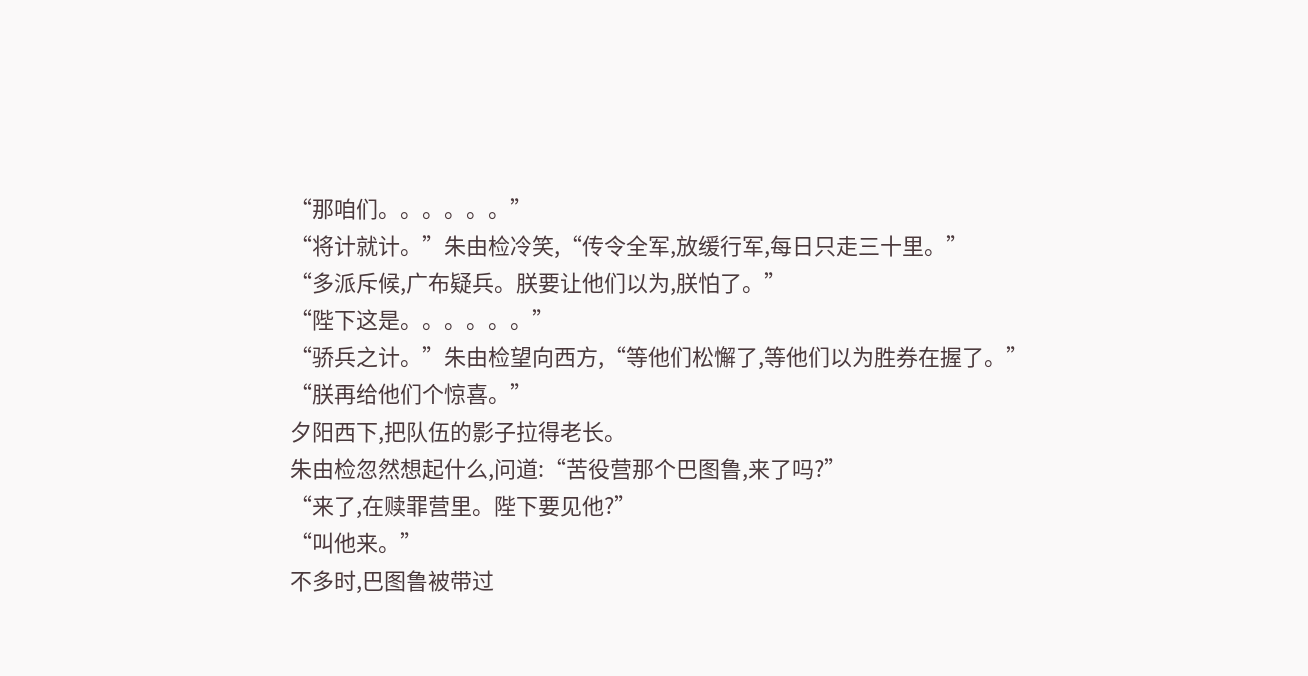“那咱们。。。。。。”
“将计就计。”朱由检冷笑,“传令全军,放缓行军,每日只走三十里。”
“多派斥候,广布疑兵。朕要让他们以为,朕怕了。”
“陛下这是。。。。。。”
“骄兵之计。”朱由检望向西方,“等他们松懈了,等他们以为胜券在握了。”
“朕再给他们个惊喜。”
夕阳西下,把队伍的影子拉得老长。
朱由检忽然想起什么,问道:“苦役营那个巴图鲁,来了吗?”
“来了,在赎罪营里。陛下要见他?”
“叫他来。”
不多时,巴图鲁被带过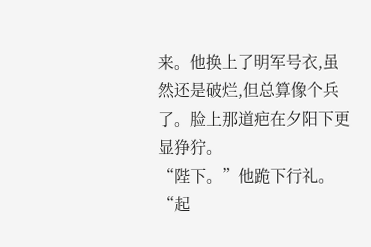来。他换上了明军号衣,虽然还是破烂,但总算像个兵了。脸上那道疤在夕阳下更显狰狞。
“陛下。”他跪下行礼。
“起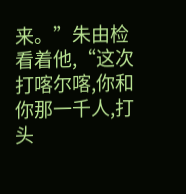来。”朱由检看着他,“这次打喀尔喀,你和你那一千人,打头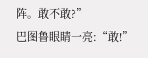阵。敢不敢?”
巴图鲁眼睛一亮:“敢!”